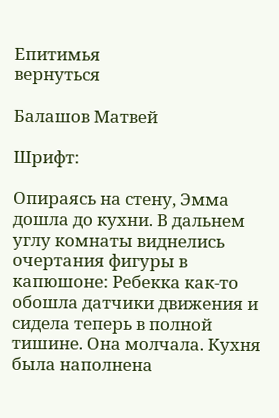Епитимья
вернуться

Балашов Матвей

Шрифт:

Опираясь на стену, Эмма дошла до кухни. В дальнем углу комнаты виднелись очертания фигуры в капюшоне: Ребекка как-то обошла датчики движения и сидела теперь в полной тишине. Она молчала. Кухня была наполнена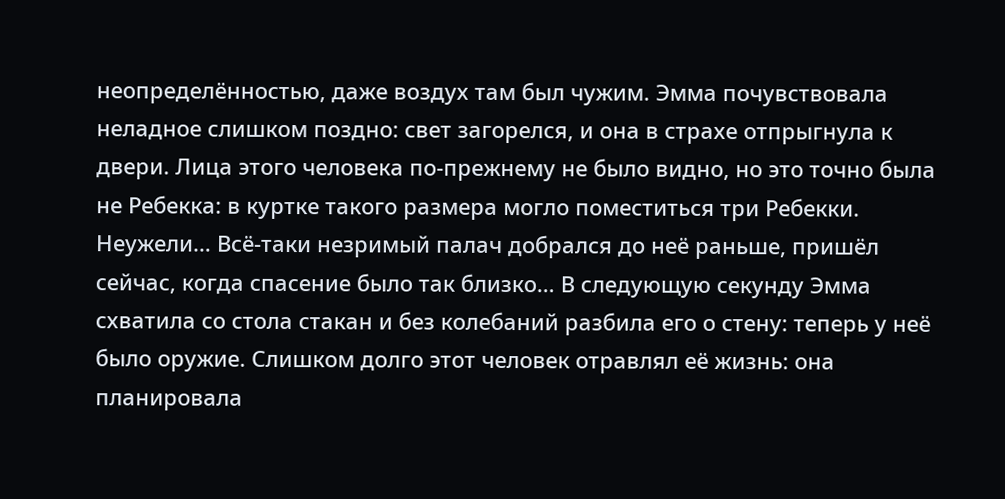неопределённостью, даже воздух там был чужим. Эмма почувствовала неладное слишком поздно: свет загорелся, и она в страхе отпрыгнула к двери. Лица этого человека по-прежнему не было видно, но это точно была не Ребекка: в куртке такого размера могло поместиться три Ребекки. Неужели… Всё-таки незримый палач добрался до неё раньше, пришёл сейчас, когда спасение было так близко… В следующую секунду Эмма схватила со стола стакан и без колебаний разбила его о стену: теперь у неё было оружие. Слишком долго этот человек отравлял её жизнь: она планировала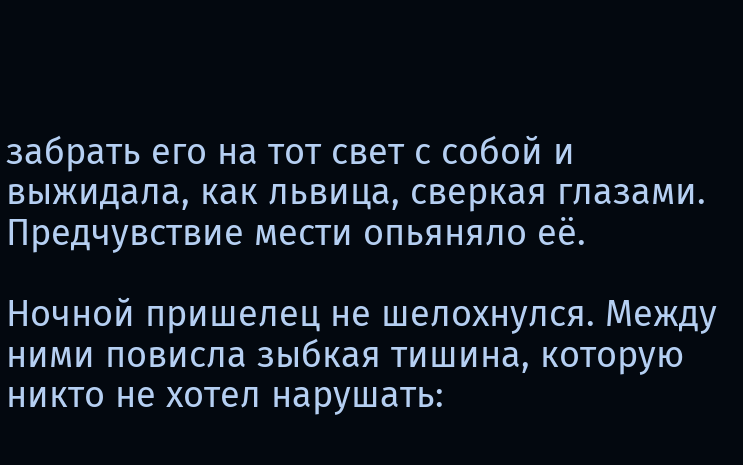забрать его на тот свет с собой и выжидала, как львица, сверкая глазами. Предчувствие мести опьяняло её.

Ночной пришелец не шелохнулся. Между ними повисла зыбкая тишина, которую никто не хотел нарушать: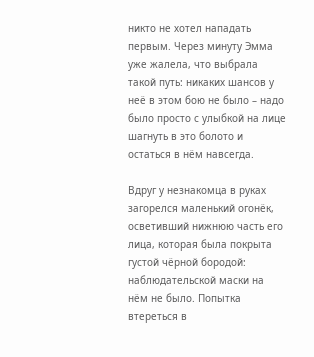никто не хотел нападать первым. Через минуту Эмма уже жалела, что выбрала такой путь: никаких шансов у неё в этом бою не было – надо было просто с улыбкой на лице шагнуть в это болото и остаться в нём навсегда.

Вдруг у незнакомца в руках загорелся маленький огонёк, осветивший нижнюю часть его лица, которая была покрыта густой чёрной бородой: наблюдательской маски на нём не было. Попытка втереться в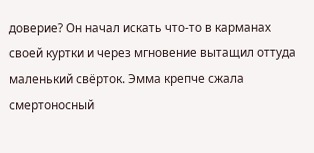доверие? Он начал искать что-то в карманах своей куртки и через мгновение вытащил оттуда маленький свёрток. Эмма крепче сжала смертоносный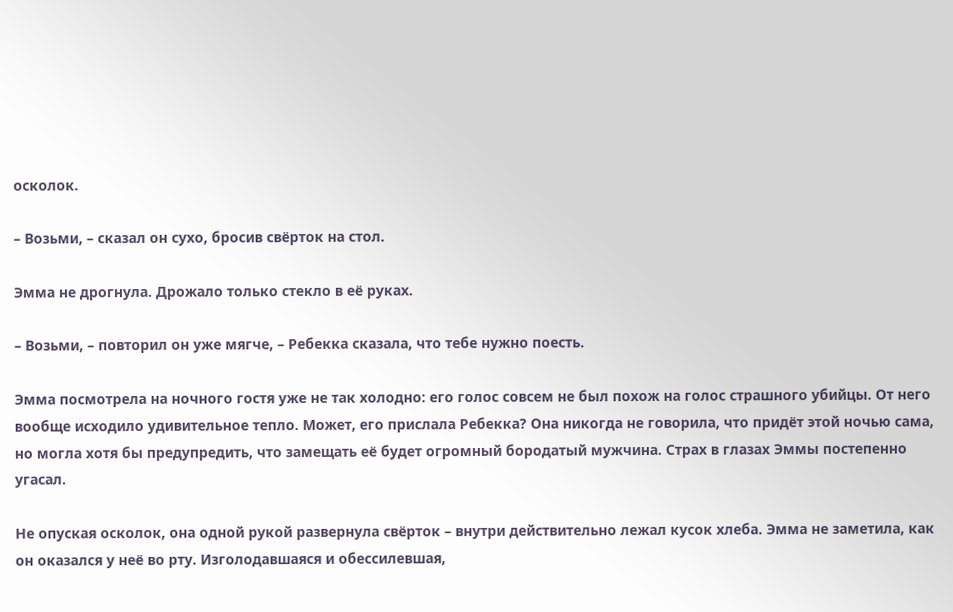осколок.

– Возьми, – сказал он сухо, бросив свёрток на стол.

Эмма не дрогнула. Дрожало только стекло в её руках.

– Возьми, – повторил он уже мягче, – Ребекка сказала, что тебе нужно поесть.

Эмма посмотрела на ночного гостя уже не так холодно: его голос совсем не был похож на голос страшного убийцы. От него вообще исходило удивительное тепло. Может, его прислала Ребекка? Она никогда не говорила, что придёт этой ночью сама, но могла хотя бы предупредить, что замещать её будет огромный бородатый мужчина. Страх в глазах Эммы постепенно угасал.

Не опуская осколок, она одной рукой развернула свёрток – внутри действительно лежал кусок хлеба. Эмма не заметила, как он оказался у неё во рту. Изголодавшаяся и обессилевшая,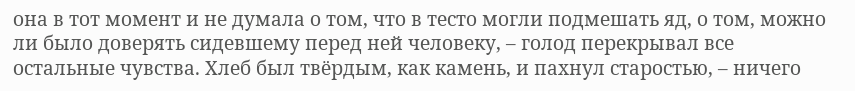она в тот момент и не думала о том, что в тесто могли подмешать яд, о том, можно ли было доверять сидевшему перед ней человеку, – голод перекрывал все остальные чувства. Хлеб был твёрдым, как камень, и пахнул старостью, – ничего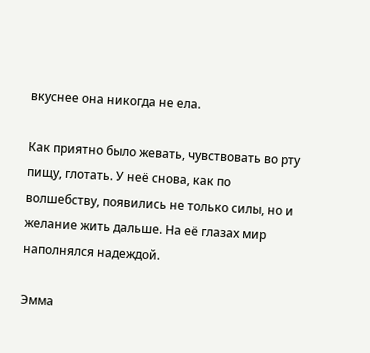вкуснее она никогда не ела.

Как приятно было жевать, чувствовать во рту пищу, глотать. У неё снова, как по волшебству, появились не только силы, но и желание жить дальше. На её глазах мир наполнялся надеждой.

Эмма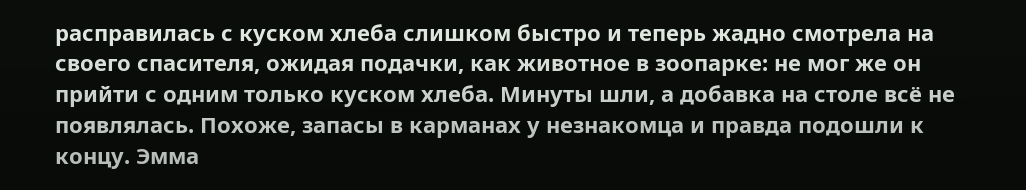расправилась с куском хлеба слишком быстро и теперь жадно смотрела на своего спасителя, ожидая подачки, как животное в зоопарке: не мог же он прийти с одним только куском хлеба. Минуты шли, а добавка на столе всё не появлялась. Похоже, запасы в карманах у незнакомца и правда подошли к концу. Эмма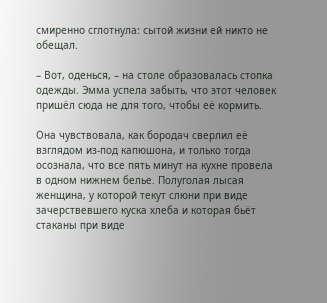смиренно сглотнула: сытой жизни ей никто не обещал.

– Вот, оденься, – на столе образовалась стопка одежды. Эмма успела забыть, что этот человек пришёл сюда не для того, чтобы её кормить.

Она чувствовала, как бородач сверлил её взглядом из-под капюшона, и только тогда осознала, что все пять минут на кухне провела в одном нижнем белье. Полуголая лысая женщина, у которой текут слюни при виде зачерствевшего куска хлеба и которая бьёт стаканы при виде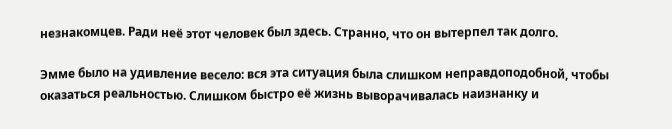незнакомцев. Ради неё этот человек был здесь. Странно, что он вытерпел так долго.

Эмме было на удивление весело: вся эта ситуация была слишком неправдоподобной, чтобы оказаться реальностью. Слишком быстро её жизнь выворачивалась наизнанку и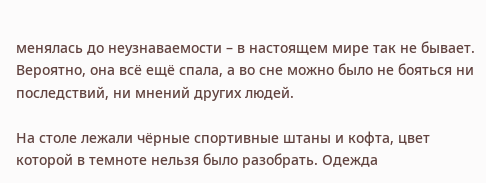менялась до неузнаваемости – в настоящем мире так не бывает. Вероятно, она всё ещё спала, а во сне можно было не бояться ни последствий, ни мнений других людей.

На столе лежали чёрные спортивные штаны и кофта, цвет которой в темноте нельзя было разобрать. Одежда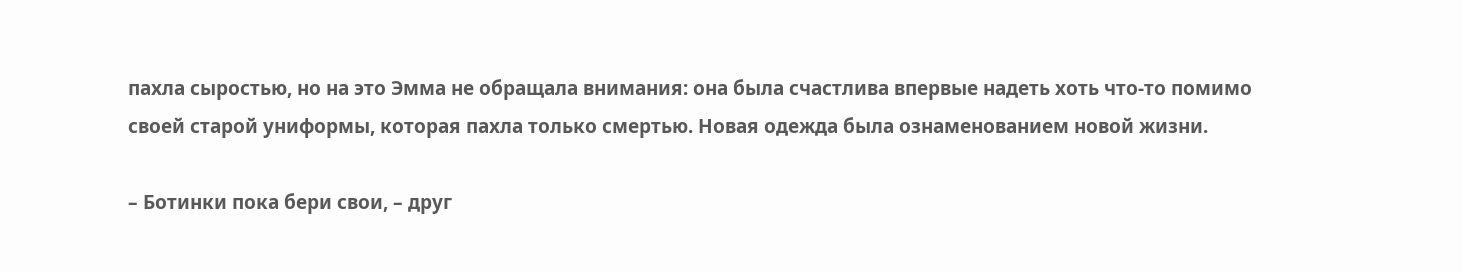пахла сыростью, но на это Эмма не обращала внимания: она была счастлива впервые надеть хоть что-то помимо своей старой униформы, которая пахла только смертью. Новая одежда была ознаменованием новой жизни.

– Ботинки пока бери свои, – друг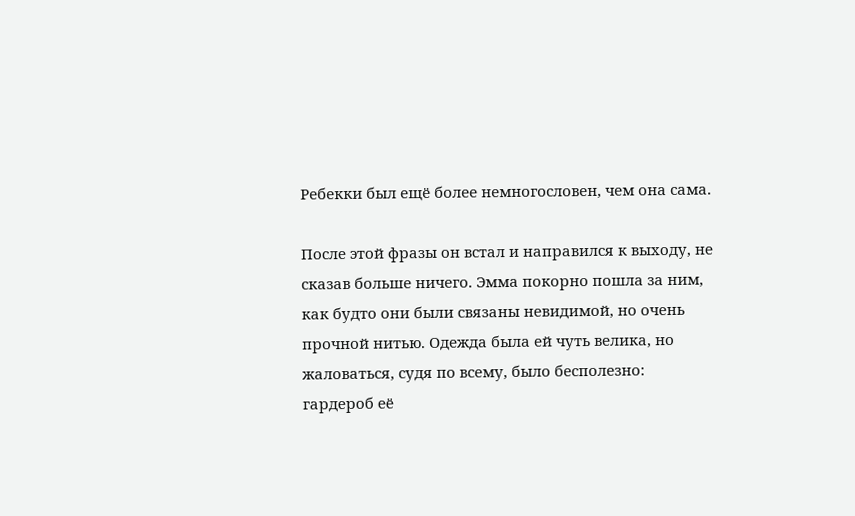Ребекки был ещё более немногословен, чем она сама.

После этой фразы он встал и направился к выходу, не сказав больше ничего. Эмма покорно пошла за ним, как будто они были связаны невидимой, но очень прочной нитью. Одежда была ей чуть велика, но жаловаться, судя по всему, было бесполезно: гардероб её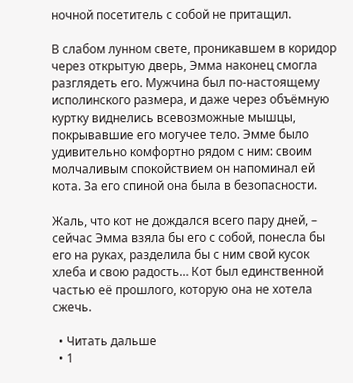ночной посетитель с собой не притащил.

В слабом лунном свете, проникавшем в коридор через открытую дверь, Эмма наконец смогла разглядеть его. Мужчина был по-настоящему исполинского размера, и даже через объёмную куртку виднелись всевозможные мышцы, покрывавшие его могучее тело. Эмме было удивительно комфортно рядом с ним: своим молчаливым спокойствием он напоминал ей кота. За его спиной она была в безопасности.

Жаль, что кот не дождался всего пару дней, – сейчас Эмма взяла бы его с собой, понесла бы его на руках, разделила бы с ним свой кусок хлеба и свою радость… Кот был единственной частью её прошлого, которую она не хотела сжечь.

  • Читать дальше
  • 1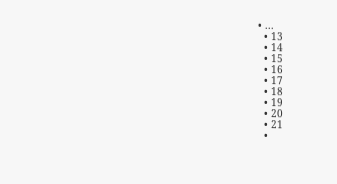• ...
  • 13
  • 14
  • 15
  • 16
  • 17
  • 18
  • 19
  • 20
  • 21
  •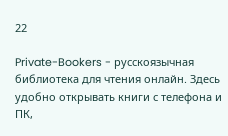22

Private-Bookers - русскоязычная библиотека для чтения онлайн. Здесь удобно открывать книги с телефона и ПК,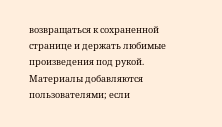возвращаться к сохраненной странице и держать любимые произведения под рукой. Материалы добавляются пользователями; если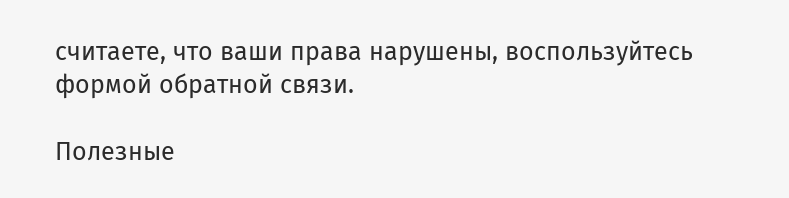считаете, что ваши права нарушены, воспользуйтесь формой обратной связи.

Полезные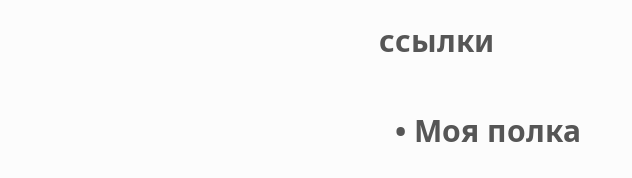ссылки

  • Моя полка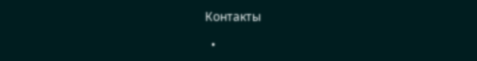Контакты

  •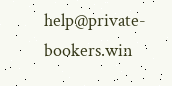help@private-bookers.win